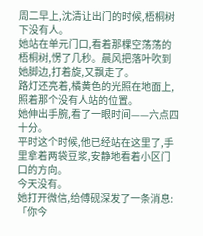周二早上,沈清让出门的时候,梧桐树下没有人。
她站在单元门口,看着那棵空荡荡的梧桐树,愣了几秒。晨风把落叶吹到她脚边,打着旋,又飘走了。
路灯还亮着,橘黄色的光照在地面上,照着那个没有人站的位置。
她伸出手腕,看了一眼时间——六点四十分。
平时这个时候,他已经站在这里了,手里拿着两袋豆浆,安静地看着小区门口的方向。
今天没有。
她打开微信,给傅砚深发了一条消息:「你今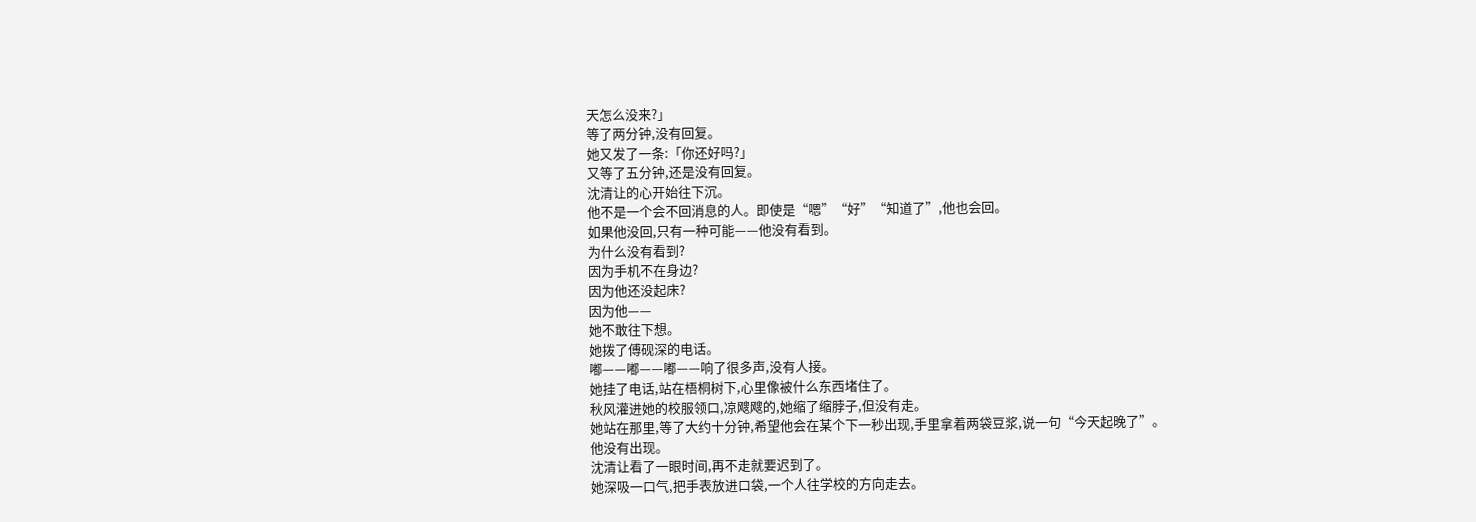天怎么没来?」
等了两分钟,没有回复。
她又发了一条:「你还好吗?」
又等了五分钟,还是没有回复。
沈清让的心开始往下沉。
他不是一个会不回消息的人。即使是“嗯”“好”“知道了”,他也会回。
如果他没回,只有一种可能——他没有看到。
为什么没有看到?
因为手机不在身边?
因为他还没起床?
因为他——
她不敢往下想。
她拨了傅砚深的电话。
嘟——嘟——嘟——响了很多声,没有人接。
她挂了电话,站在梧桐树下,心里像被什么东西堵住了。
秋风灌进她的校服领口,凉飕飕的,她缩了缩脖子,但没有走。
她站在那里,等了大约十分钟,希望他会在某个下一秒出现,手里拿着两袋豆浆,说一句“今天起晚了”。
他没有出现。
沈清让看了一眼时间,再不走就要迟到了。
她深吸一口气,把手表放进口袋,一个人往学校的方向走去。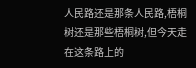人民路还是那条人民路,梧桐树还是那些梧桐树,但今天走在这条路上的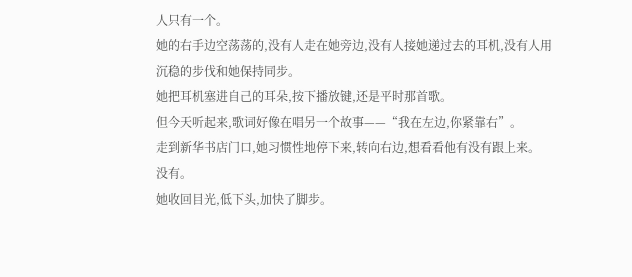人只有一个。
她的右手边空荡荡的,没有人走在她旁边,没有人接她递过去的耳机,没有人用沉稳的步伐和她保持同步。
她把耳机塞进自己的耳朵,按下播放键,还是平时那首歌。
但今天听起来,歌词好像在唱另一个故事——“我在左边,你紧靠右”。
走到新华书店门口,她习惯性地停下来,转向右边,想看看他有没有跟上来。
没有。
她收回目光,低下头,加快了脚步。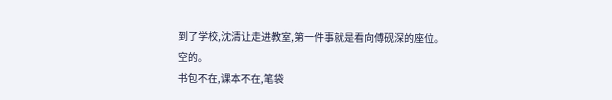到了学校,沈清让走进教室,第一件事就是看向傅砚深的座位。
空的。
书包不在,课本不在,笔袋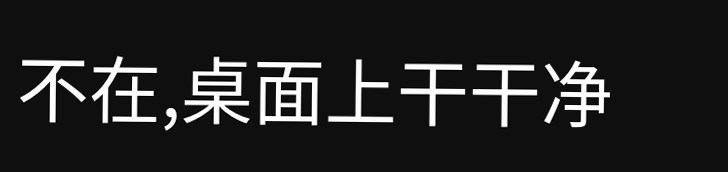不在,桌面上干干净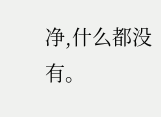净,什么都没有。